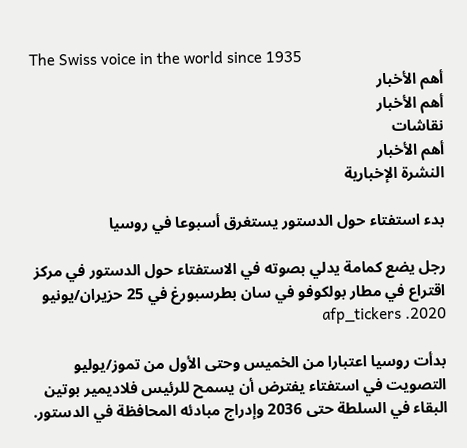The Swiss voice in the world since 1935
أهم الأخبار
أهم الأخبار
نقاشات
أهم الأخبار
النشرة الإخبارية

بدء استفتاء حول الدستور يستغرق أسبوعا في روسيا

رجل يضع كمامة يدلي بصوته في الاستفتاء حول الدستور في مركز اقتراع في مطار بولكوفو في سان بطرسبورغ في 25 حزيران/يونيو 2020. afp_tickers

بدأت روسيا اعتبارا من الخميس وحتى الأول من تموز/يوليو التصويت في استفتاء يفترض أن يسمح للرئيس فلاديمير بوتين البقاء في السلطة حتى 2036 وإدراج مبادئه المحافظة في الدستور.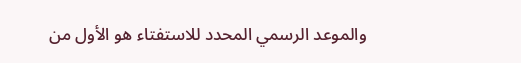والموعد الرسمي المحدد للاستفتاء هو الأول من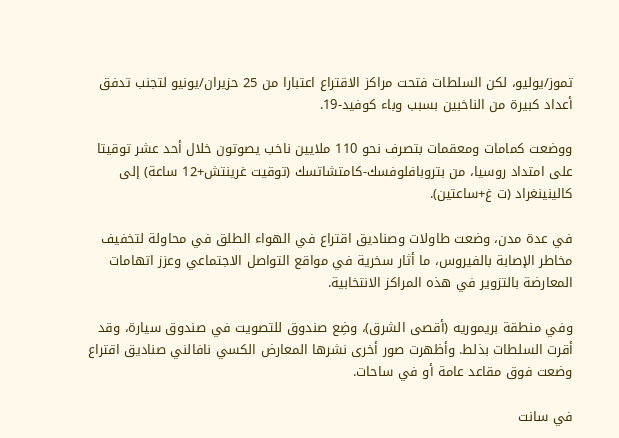تموز/يوليو، لكن السلطات فتحت مراكز الاقتراع اعتبارا من 25 حزيران/يونيو لتجنب تدفق أعداد كبيرة من الناخبين بسبب وباء كوفيد-19.

ووضعت كمامات ومعقمات بتصرف نحو 110 ملايين ناخب يصوتون خلال أحد عشر توقيتا على امتداد روسيا، من بتروبافلوفسك-كامتشاتسك (توقيت غرينتش+12 ساعة) إلى كالينينغراد (ت غ+ساعتين).

في عدة مدن، وضعت طاولات وصناديق اقتراع في الهواء الطلق في محاولة لتخفيف مخاطر الإصابة بالفيروس، ما أثار سخرية في مواقع التواصل الاجتماعي وعزز اتهامات المعارضة بالتزوير في هذه المراكز الانتخابية.

وفي منطقة بريموريه (أقصى الشرق)، وضِع صندوق للتصويت في صندوق سيارة، وقد أقرت السلطات بذلط. وأظهرت صور أخرى نشرها المعارض الكسي نافالني صناديق اقتراع وضعت فوق مقاعد عامة أو في ساحات.

في سانت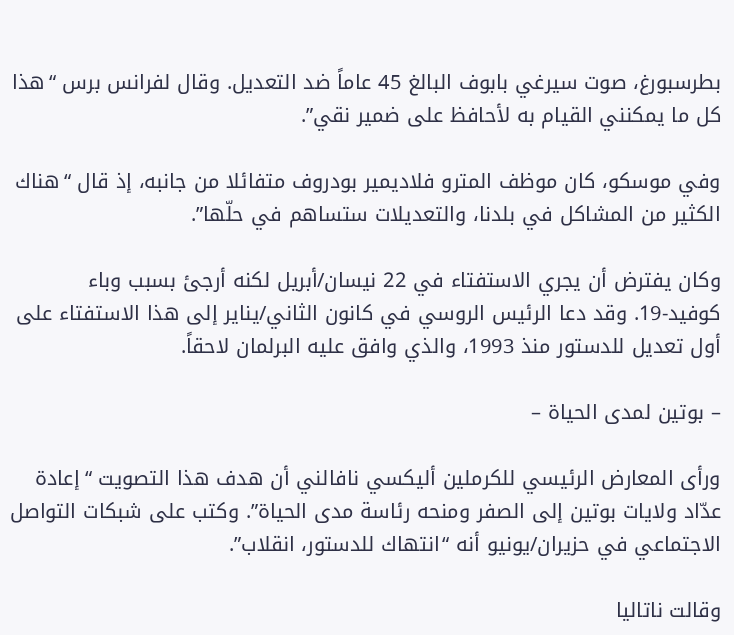بطرسبورغ، صوت سيرغي بابوف البالغ 45 عاماً ضد التعديل. وقال لفرانس برس “هذا كل ما يمكنني القيام به لأحافظ على ضمير نقي”.

وفي موسكو، كان موظف المترو فلاديمير بودروف متفائلا من جانبه، إذ قال “هناك الكثير من المشاكل في بلدنا، والتعديلات ستساهم في حلّها”.

وكان يفترض أن يجري الاستفتاء في 22 نيسان/أبريل لكنه أرجئ بسبب وباء كوفيد-19. وقد دعا الرئيس الروسي في كانون الثاني/يناير إلى هذا الاستفتاء على أول تعديل للدستور منذ 1993، والذي وافق عليه البرلمان لاحقاً.

– بوتين لمدى الحياة –

ورأى المعارض الرئيسي للكرملين أليكسي نافالني أن هدف هذا التصويت “إعادة عدّاد ولايات بوتين إلى الصفر ومنحه رئاسة مدى الحياة”. وكتب على شبكات التواصل الاجتماعي في حزيران/يونيو أنه “انتهاك للدستور، انقلاب”.

وقالت ناتاليا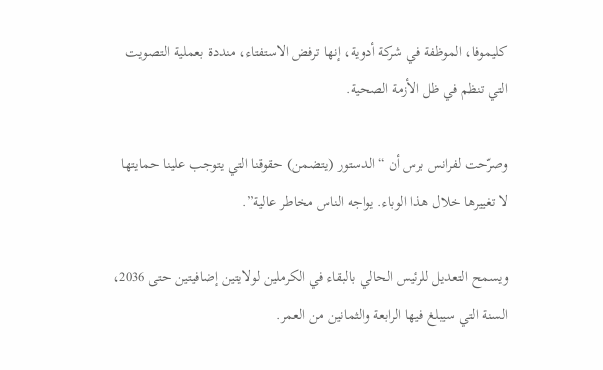كليموفا، الموظفة في شركة أدوية، إنها ترفض الاستفتاء، منددة بعملية التصويت التي تنظم في ظل الأزمة الصحية.

وصرّحت لفرانس برس أن “الدستور (يتضمن) حقوقنا التي يتوجب علينا حمايتها لا تغييرها خلال هذا الوباء. يواجه الناس مخاطر عالية”.

ويسمح التعديل للرئيس الحالي بالبقاء في الكرملين لولايتين إضافيتين حتى 2036، السنة التي سيبلغ فيها الرابعة والثمانين من العمر.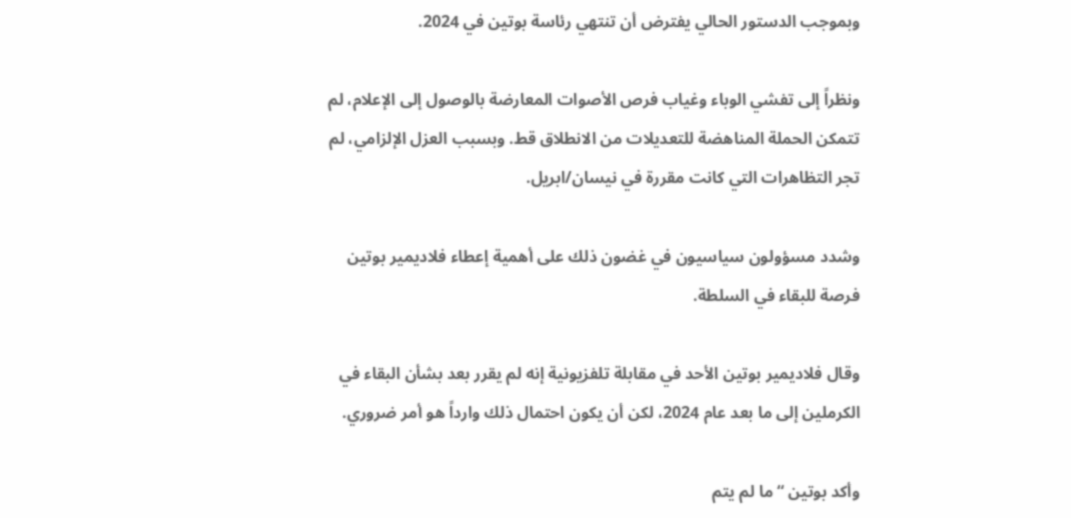وبموجب الدستور الحالي يفترض أن تنتهي رئاسة بوتين في 2024.

ونظراً إلى تفشي الوباء وغياب فرص الأصوات المعارضة بالوصول إلى الإعلام، لم تتمكن الحملة المناهضة للتعديلات من الانطلاق قط. وبسبب العزل الإلزامي، لم تجر التظاهرات التي كانت مقررة في نيسان/ابريل.

وشدد مسؤولون سياسيون في غضون ذلك على أهمية إعطاء فلاديمير بوتين فرصة للبقاء في السلطة.

وقال فلاديمير بوتين الأحد في مقابلة تلفزيونية إنه لم يقرر بعد بشأن البقاء في الكرملين إلى ما بعد عام 2024، لكن أن يكون احتمال ذلك وارداً هو أمر ضروري.

وأكد بوتين “ما لم يتم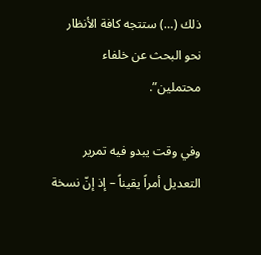ذلك (…) ستتجه كافة الأنظار نحو البحث عن خلفاء محتملين”.

وفي وقت يبدو فيه تمرير التعديل أمراً يقيناً – إذ إنّ نسخة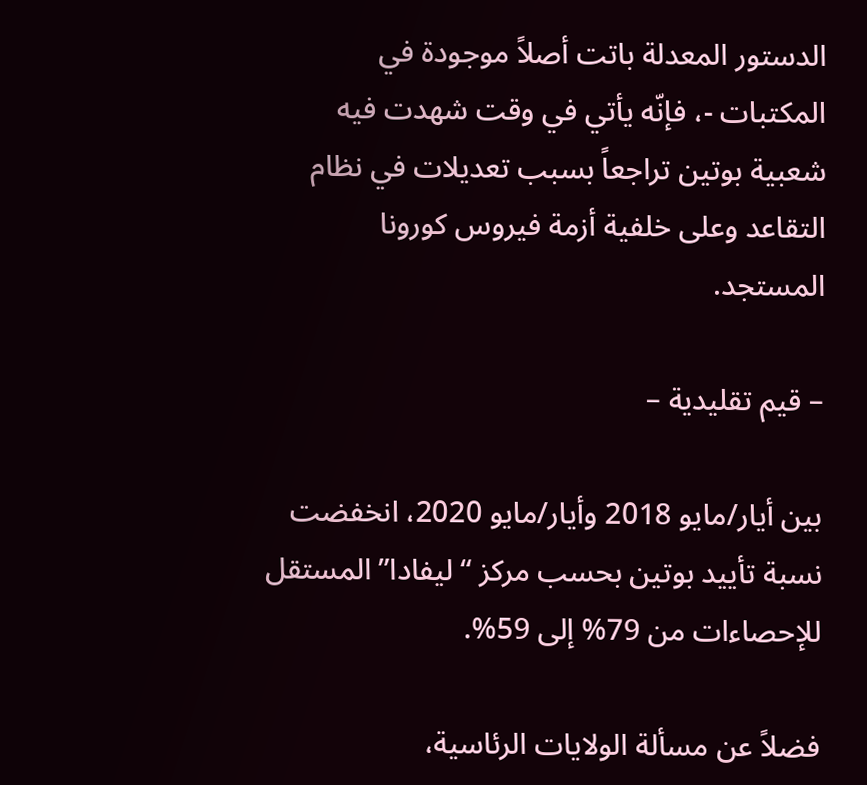الدستور المعدلة باتت أصلاً موجودة في المكتبات -، فإنّه يأتي في وقت شهدت فيه شعبية بوتين تراجعاً بسبب تعديلات في نظام التقاعد وعلى خلفية أزمة فيروس كورونا المستجد.

– قيم تقليدية –

بين أيار/مايو 2018 وأيار/مايو 2020، انخفضت نسبة تأييد بوتين بحسب مركز “ليفادا” المستقل للإحصاءات من 79% إلى 59%.

فضلاً عن مسألة الولايات الرئاسية،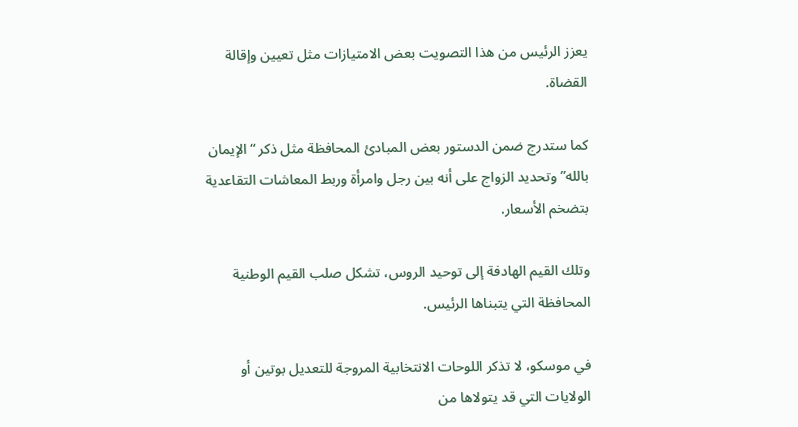يعزز الرئيس من هذا التصويت بعض الامتيازات مثل تعيين وإقالة القضاة.

كما ستدرج ضمن الدستور بعض المبادئ المحافظة مثل ذكر “الإيمان بالله” وتحديد الزواج على أنه بين رجل وامرأة وربط المعاشات التقاعدية بتضخم الأسعار.

وتلك القيم الهادفة إلى توحيد الروس، تشكل صلب القيم الوطنية المحافظة التي يتبناها الرئيس.

في موسكو، لا تذكر اللوحات الانتخابية المروجة للتعديل بوتين أو الولايات التي قد يتولاها من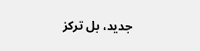جديد، بل تركز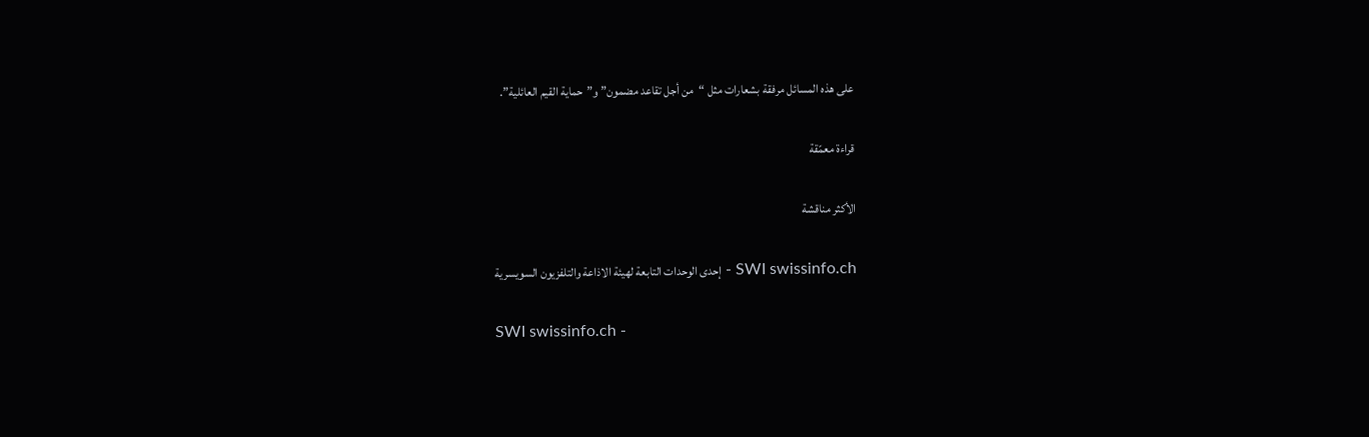على هذه المسائل مرفقة بشعارات مثل “من أجل تقاعد مضمون” و”حماية القيم العائلية”.

قراءة معمّقة

الأكثر مناقشة

SWI swissinfo.ch - إحدى الوحدات التابعة لهيئة الاذاعة والتلفزيون السويسرية

SWI swissinfo.ch -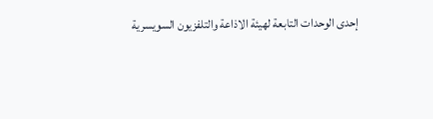إحدى الوحدات التابعة لهيئة الاذاعة والتلفزيون السويسرية